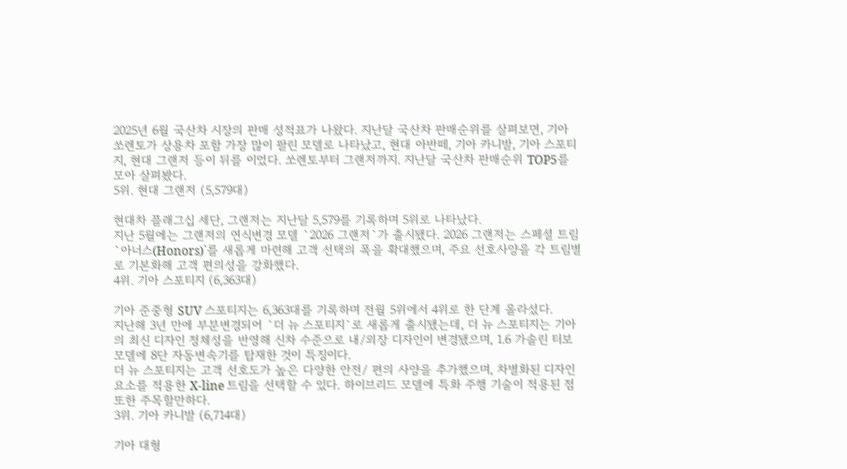2025년 6월 국산차 시장의 판매 성적표가 나왔다. 지난달 국산차 판매순위를 살펴보면, 기아 쏘렌토가 상용차 포함 가장 많이 팔린 모델로 나타났고, 현대 아반떼, 기아 카니발, 기아 스포티지, 현대 그랜저 등이 뒤를 이었다. 쏘렌토부터 그랜저까지. 지난달 국산차 판매순위 TOP5를 모아 살펴봤다.
5위. 현대 그랜저 (5,579대)

현대차 플래그십 세단, 그랜저는 지난달 5,579를 기록하며 5위로 나타났다.
지난 5월에는 그랜저의 연식변경 모델 `2026 그랜저`가 출시됐다. 2026 그랜저는 스페셜 트림 `아너스(Honors)`를 새롭게 마련해 고객 선택의 폭을 확대했으며, 주요 선호사양을 각 트림별로 기본화해 고객 편의성을 강화했다.
4위. 기아 스포티지 (6,363대)

기아 준중형 SUV 스포티지는 6,363대를 기록하며 전월 5위에서 4위로 한 단계 올라섰다.
지난해 3년 만에 부분변경되어 `더 뉴 스포티지`로 새롭게 출시됐는데, 더 뉴 스포티지는 기아의 최신 디자인 정체성을 반영해 신차 수준으로 내/외장 디자인이 변경됐으며, 1.6 가솔린 터보 모델에 8단 자동변속기를 탑재한 것이 특징이다.
더 뉴 스포티지는 고객 선호도가 높은 다양한 안전/ 편의 사양을 추가했으며, 차별화된 디자인 요소를 적용한 X-line 트림을 선택할 수 있다. 하이브리드 모델에 특화 주행 기술이 적용된 점 또한 주목할만하다.
3위. 기아 카니발 (6,714대)

기아 대형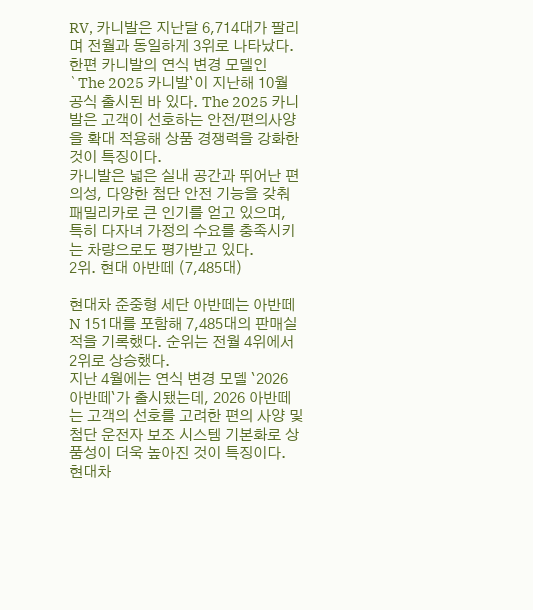RV, 카니발은 지난달 6,714대가 팔리며 전월과 동일하게 3위로 나타났다.
한편 카니발의 연식 변경 모델인 `The 2025 카니발`이 지난해 10월 공식 출시된 바 있다. The 2025 카니발은 고객이 선호하는 안전/편의사양을 확대 적용해 상품 경쟁력을 강화한 것이 특징이다.
카니발은 넓은 실내 공간과 뛰어난 편의성, 다양한 첨단 안전 기능을 갖춰 패밀리카로 큰 인기를 얻고 있으며, 특히 다자녀 가정의 수요를 충족시키는 차량으로도 평가받고 있다.
2위. 현대 아반떼 (7,485대)

현대차 준중형 세단 아반떼는 아반떼 N 151대를 포함해 7,485대의 판매실적을 기록했다. 순위는 전월 4위에서 2위로 상승했다.
지난 4월에는 연식 변경 모델 `2026 아반떼`가 출시됐는데, 2026 아반떼는 고객의 선호를 고려한 편의 사양 및 첨단 운전자 보조 시스템 기본화로 상품성이 더욱 높아진 것이 특징이다.
현대차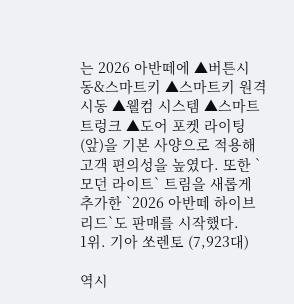는 2026 아반떼에 ▲버튼시동&스마트키 ▲스마트키 원격시동 ▲웰컴 시스템 ▲스마트 트렁크 ▲도어 포켓 라이팅(앞)을 기본 사양으로 적용해 고객 편의성을 높였다. 또한 `모던 라이트` 트림을 새롭게 추가한 `2026 아반떼 하이브리드`도 판매를 시작했다.
1위. 기아 쏘렌토 (7,923대)

역시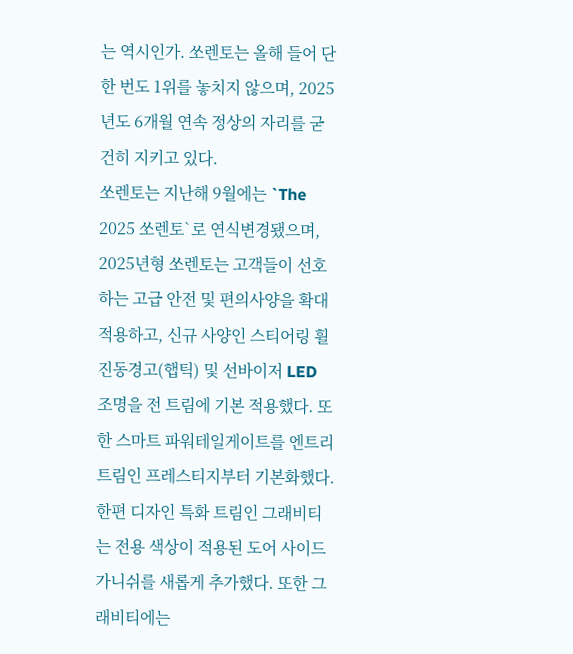는 역시인가. 쏘렌토는 올해 들어 단 한 번도 1위를 놓치지 않으며, 2025년도 6개월 연속 정상의 자리를 굳건히 지키고 있다.
쏘렌토는 지난해 9월에는 `The 2025 쏘렌토`로 연식변경됐으며, 2025년형 쏘렌토는 고객들이 선호하는 고급 안전 및 편의사양을 확대 적용하고, 신규 사양인 스티어링 휠 진동경고(햅틱) 및 선바이저 LED 조명을 전 트림에 기본 적용했다. 또한 스마트 파워테일게이트를 엔트리 트림인 프레스티지부터 기본화했다.
한편 디자인 특화 트림인 그래비티는 전용 색상이 적용된 도어 사이드 가니쉬를 새롭게 추가했다. 또한 그래비티에는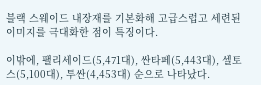블랙 스웨이드 내장재를 기본화해 고급스럽고 세련된 이미지를 극대화한 점이 특징이다.

이밖에, 팰리세이드(5,471대), 싼타페(5,443대), 셀토스(5,100대), 투싼(4,453대) 순으로 나타났다.